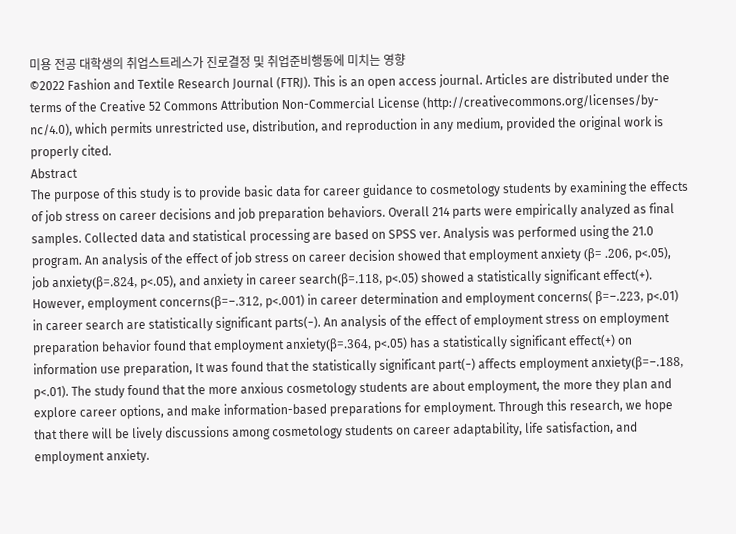미용 전공 대학생의 취업스트레스가 진로결정 및 취업준비행동에 미치는 영향
©2022 Fashion and Textile Research Journal (FTRJ). This is an open access journal. Articles are distributed under the terms of the Creative 52 Commons Attribution Non-Commercial License (http://creativecommons.org/licenses/by-nc/4.0), which permits unrestricted use, distribution, and reproduction in any medium, provided the original work is properly cited.
Abstract
The purpose of this study is to provide basic data for career guidance to cosmetology students by examining the effects of job stress on career decisions and job preparation behaviors. Overall 214 parts were empirically analyzed as final samples. Collected data and statistical processing are based on SPSS ver. Analysis was performed using the 21.0 program. An analysis of the effect of job stress on career decision showed that employment anxiety (β= .206, p<.05), job anxiety(β=.824, p<.05), and anxiety in career search(β=.118, p<.05) showed a statistically significant effect(+). However, employment concerns(β=−.312, p<.001) in career determination and employment concerns( β=−.223, p<.01) in career search are statistically significant parts(−). An analysis of the effect of employment stress on employment preparation behavior found that employment anxiety(β=.364, p<.05) has a statistically significant effect(+) on information use preparation, It was found that the statistically significant part(−) affects employment anxiety(β=−.188, p<.01). The study found that the more anxious cosmetology students are about employment, the more they plan and explore career options, and make information-based preparations for employment. Through this research, we hope that there will be lively discussions among cosmetology students on career adaptability, life satisfaction, and employment anxiety.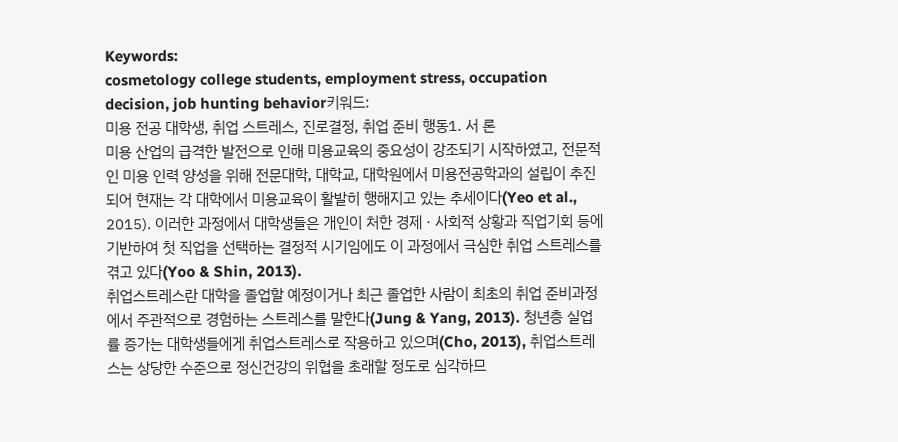Keywords:
cosmetology college students, employment stress, occupation decision, job hunting behavior키워드:
미용 전공 대학생, 취업 스트레스, 진로결정, 취업 준비 행동1. 서 론
미용 산업의 급격한 발전으로 인해 미용교육의 중요성이 강조되기 시작하였고, 전문적인 미용 인력 양성을 위해 전문대학, 대학교, 대학원에서 미용전공학과의 설립이 추진되어 현재는 각 대학에서 미용교육이 활발히 행해지고 있는 추세이다(Yeo et al., 2015). 이러한 과정에서 대학생들은 개인이 처한 경제 · 사회적 상황과 직업기회 등에 기반하여 첫 직업을 선택하는 결정적 시기임에도 이 과정에서 극심한 취업 스트레스를 겪고 있다(Yoo & Shin, 2013).
취업스트레스란 대학을 졸업할 예정이거나 최근 졸업한 사람이 최초의 취업 준비과정에서 주관적으로 경험하는 스트레스를 말한다(Jung & Yang, 2013). 청년층 실업률 증가는 대학생들에게 취업스트레스로 작용하고 있으며(Cho, 2013), 취업스트레스는 상당한 수준으로 정신건강의 위협을 초래할 정도로 심각하므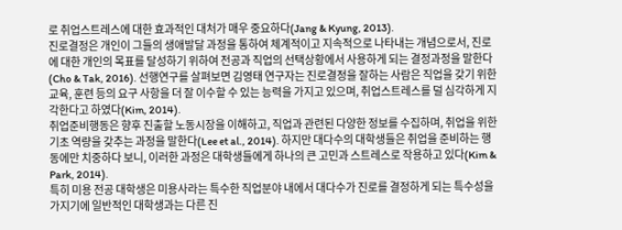로 취업스트레스에 대한 효과적인 대처가 매우 중요하다(Jang & Kyung, 2013).
진로결정은 개인이 그들의 생애발달 과정을 통하여 체계적이고 지속적으로 나타내는 개념으로서, 진로에 대한 개인의 목표를 달성하기 위하여 전공과 직업의 선택상황에서 사용하게 되는 결정과정을 말한다(Cho & Tak, 2016). 선행연구를 살펴보면 김영태 연구자는 진로결정을 잘하는 사람은 직업을 갖기 위한 교육, 훈련 등의 요구 사항을 더 잘 이수할 수 있는 능력을 가지고 있으며, 취업스트레스를 덜 심각하게 지각한다고 하였다(Kim, 2014).
취업준비행동은 향후 진출할 노동시장을 이해하고, 직업과 관련된 다양한 정보를 수집하며, 취업을 위한 기초 역량을 갖추는 과정을 말한다(Lee et al., 2014). 하지만 대다수의 대학생들은 취업을 준비하는 행동에만 치중하다 보니, 이러한 과정은 대학생들에게 하나의 큰 고민과 스트레스로 작용하고 있다(Kim & Park, 2014).
특히 미용 전공 대학생은 미용사라는 특수한 직업분야 내에서 대다수가 진로를 결정하게 되는 특수성을 가지기에 일반적인 대학생과는 다른 진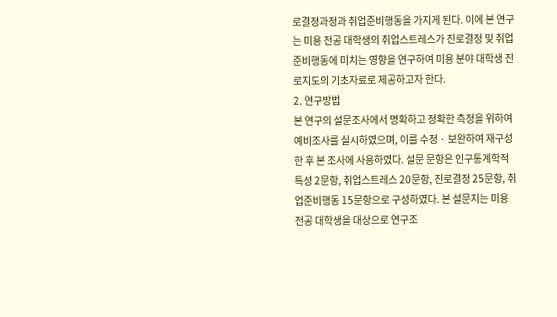로결정과정과 취업준비행동을 가지게 된다. 이에 본 연구는 미용 전공 대학생의 취업스트레스가 진로결정 및 취업준비행동에 미치는 영향을 연구하여 미용 분야 대학생 진로지도의 기초자료로 제공하고자 한다.
2. 연구방법
본 연구의 설문조사에서 명확하고 정확한 측정을 위하여 예비조사를 실시하였으며, 이를 수정 · 보완하여 재구성한 후 본 조사에 사용하였다. 설문 문항은 인구통계학적 특성 2문항, 취업스트레스 20문항, 진로결정 25문항, 취업준비행동 15문항으로 구성하였다. 본 설문지는 미용 전공 대학생을 대상으로 연구조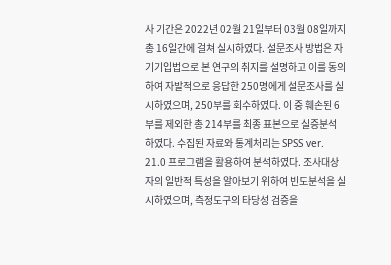사 기간은 2022년 02월 21일부터 03월 08일까지 총 16일간에 걸쳐 실시하였다. 설문조사 방법은 자기기입법으로 본 연구의 취지를 설명하고 이를 동의하여 자발적으로 응답한 250명에게 설문조사를 실시하였으며, 250부를 회수하였다. 이 중 훼손된 6부를 제외한 총 214부를 최종 표본으로 실증분석 하였다. 수집된 자료와 통계처리는 SPSS ver. 21.0 프로그램을 활용하여 분석하였다. 조사대상자의 일반적 특성을 알아보기 위하여 빈도분석을 실시하였으며, 측정도구의 타당성 검증을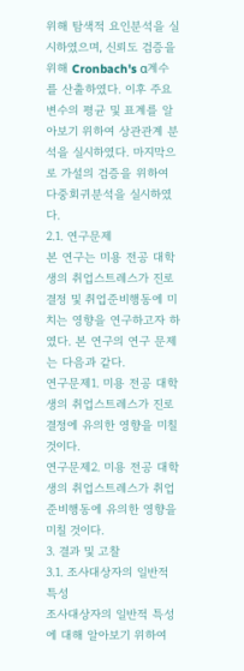위해 탐색적 요인분석을 실시하였으며, 신뢰도 검증을 위해 Cronbach's α계수를 산출하였다. 이후 주요 변수의 평균 및 표계를 알아보기 위하여 상관관계 분석을 실시하였다. 마지막으로 가설의 검증을 위하여 다중회귀분석을 실시하였다.
2.1. 연구문제
본 연구는 미용 전공 대학생의 취업스트레스가 진로결정 및 취업준비행동에 미치는 영향을 연구하고자 하였다. 본 연구의 연구 문제는 다음과 같다.
연구문제1. 미용 전공 대학생의 취업스트레스가 진로결정에 유의한 영향을 미칠 것이다.
연구문제2. 미용 전공 대학생의 취업스트레스가 취업준비행동에 유의한 영향을 미칠 것이다.
3. 결과 및 고찰
3.1. 조사대상자의 일반적 특성
조사대상자의 일반적 특성에 대해 알아보기 위하여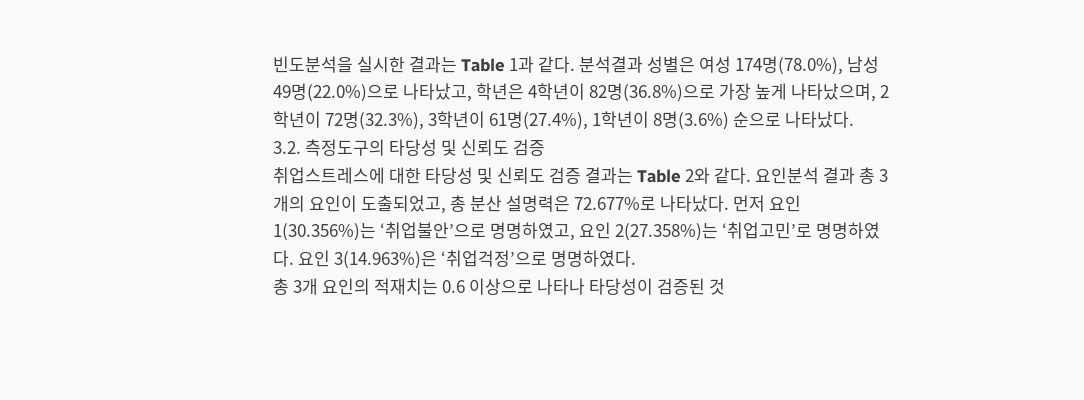빈도분석을 실시한 결과는 Table 1과 같다. 분석결과 성별은 여성 174명(78.0%), 남성 49명(22.0%)으로 나타났고, 학년은 4학년이 82명(36.8%)으로 가장 높게 나타났으며, 2학년이 72명(32.3%), 3학년이 61명(27.4%), 1학년이 8명(3.6%) 순으로 나타났다.
3.2. 측정도구의 타당성 및 신뢰도 검증
취업스트레스에 대한 타당성 및 신뢰도 검증 결과는 Table 2와 같다. 요인분석 결과 총 3개의 요인이 도출되었고, 총 분산 설명력은 72.677%로 나타났다. 먼저 요인 1(30.356%)는 ‘취업불안’으로 명명하였고, 요인 2(27.358%)는 ‘취업고민’로 명명하였다. 요인 3(14.963%)은 ‘취업걱정’으로 명명하였다.
총 3개 요인의 적재치는 0.6 이상으로 나타나 타당성이 검증된 것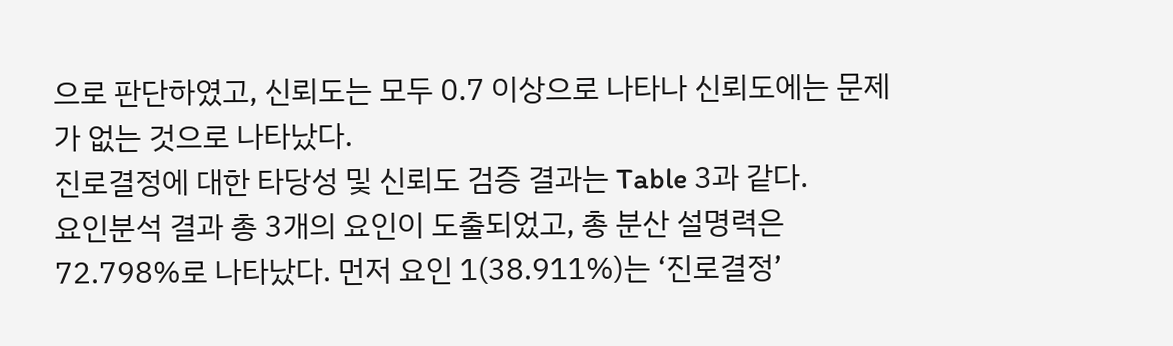으로 판단하였고, 신뢰도는 모두 0.7 이상으로 나타나 신뢰도에는 문제가 없는 것으로 나타났다.
진로결정에 대한 타당성 및 신뢰도 검증 결과는 Table 3과 같다.
요인분석 결과 총 3개의 요인이 도출되었고, 총 분산 설명력은 72.798%로 나타났다. 먼저 요인 1(38.911%)는 ‘진로결정’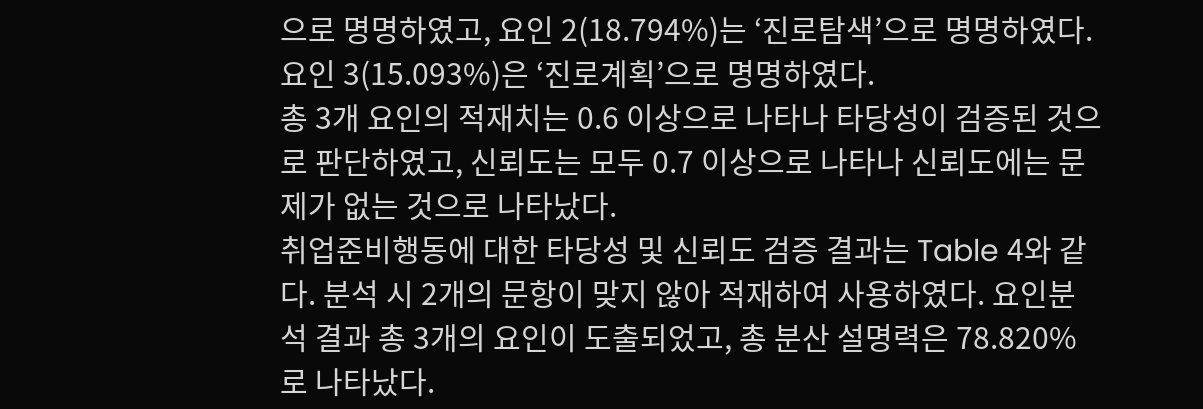으로 명명하였고, 요인 2(18.794%)는 ‘진로탐색’으로 명명하였다. 요인 3(15.093%)은 ‘진로계획’으로 명명하였다.
총 3개 요인의 적재치는 0.6 이상으로 나타나 타당성이 검증된 것으로 판단하였고, 신뢰도는 모두 0.7 이상으로 나타나 신뢰도에는 문제가 없는 것으로 나타났다.
취업준비행동에 대한 타당성 및 신뢰도 검증 결과는 Table 4와 같다. 분석 시 2개의 문항이 맞지 않아 적재하여 사용하였다. 요인분석 결과 총 3개의 요인이 도출되었고, 총 분산 설명력은 78.820%로 나타났다.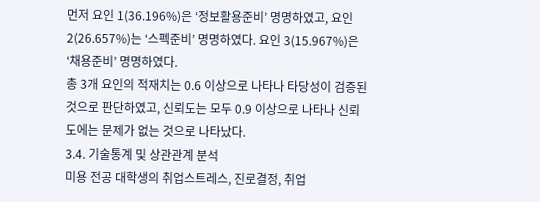먼저 요인 1(36.196%)은 ‘정보활용준비’ 명명하였고, 요인 2(26.657%)는 ‘스펙준비’ 명명하였다. 요인 3(15.967%)은 ‘채용준비’ 명명하였다.
총 3개 요인의 적재치는 0.6 이상으로 나타나 타당성이 검증된 것으로 판단하였고, 신뢰도는 모두 0.9 이상으로 나타나 신뢰도에는 문제가 없는 것으로 나타났다.
3.4. 기술통계 및 상관관계 분석
미용 전공 대학생의 취업스트레스, 진로결정, 취업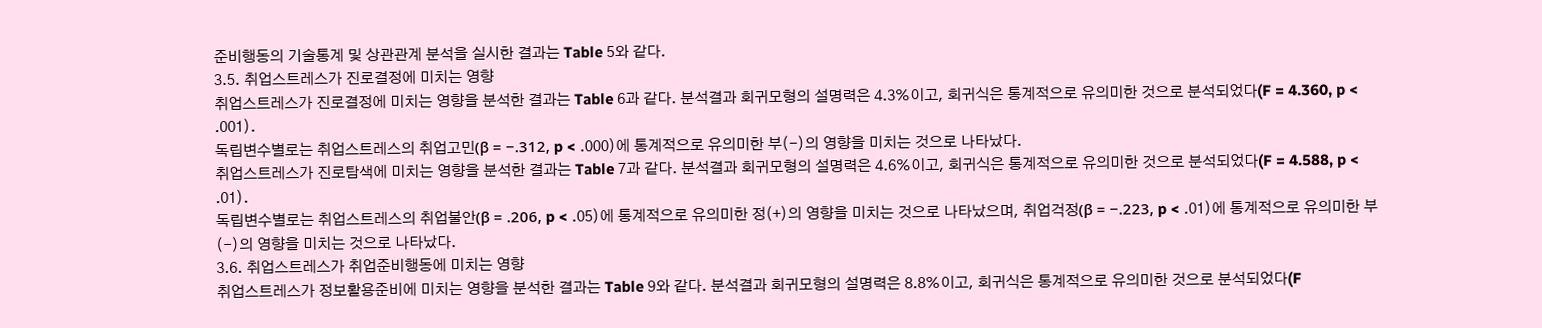준비행동의 기술통계 및 상관관계 분석을 실시한 결과는 Table 5와 같다.
3.5. 취업스트레스가 진로결정에 미치는 영향
취업스트레스가 진로결정에 미치는 영향을 분석한 결과는 Table 6과 같다. 분석결과 회귀모형의 설명력은 4.3%이고, 회귀식은 통계적으로 유의미한 것으로 분석되었다(F = 4.360, p < .001).
독립변수별로는 취업스트레스의 취업고민(β = −.312, p < .000)에 통계적으로 유의미한 부(−)의 영향을 미치는 것으로 나타났다.
취업스트레스가 진로탐색에 미치는 영향을 분석한 결과는 Table 7과 같다. 분석결과 회귀모형의 설명력은 4.6%이고, 회귀식은 통계적으로 유의미한 것으로 분석되었다(F = 4.588, p < .01).
독립변수별로는 취업스트레스의 취업불안(β = .206, p < .05)에 통계적으로 유의미한 정(+)의 영향을 미치는 것으로 나타났으며, 취업걱정(β = −.223, p < .01)에 통계적으로 유의미한 부(−)의 영향을 미치는 것으로 나타났다.
3.6. 취업스트레스가 취업준비행동에 미치는 영향
취업스트레스가 정보활용준비에 미치는 영향을 분석한 결과는 Table 9와 같다. 분석결과 회귀모형의 설명력은 8.8%이고, 회귀식은 통계적으로 유의미한 것으로 분석되었다(F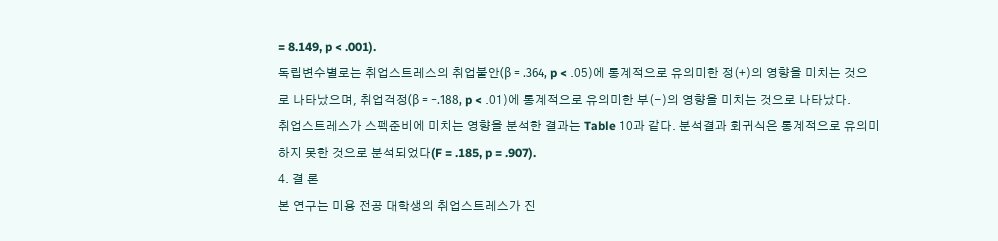= 8.149, p < .001).
독립변수별로는 취업스트레스의 취업불안(β = .364, p < .05)에 통계적으로 유의미한 정(+)의 영향을 미치는 것으로 나타났으며, 취업걱정(β = −.188, p < .01)에 통계적으로 유의미한 부(−)의 영향을 미치는 것으로 나타났다.
취업스트레스가 스펙준비에 미치는 영향을 분석한 결과는 Table 10과 같다. 분석결과 회귀식은 통계적으로 유의미하지 못한 것으로 분석되었다(F = .185, p = .907).
4. 결 론
본 연구는 미용 전공 대학생의 취업스트레스가 진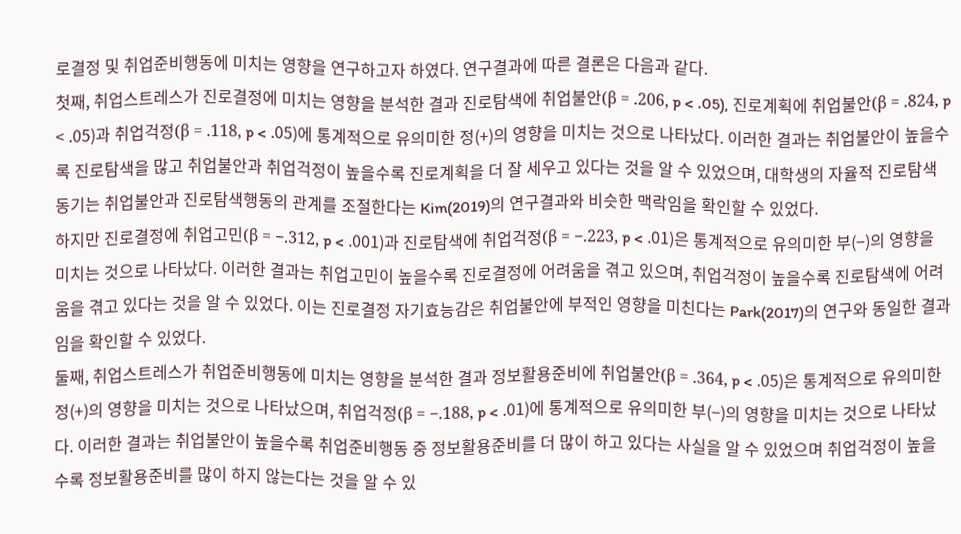로결정 및 취업준비행동에 미치는 영향을 연구하고자 하였다. 연구결과에 따른 결론은 다음과 같다.
첫째, 취업스트레스가 진로결정에 미치는 영향을 분석한 결과 진로탐색에 취업불안(β = .206, p < .05), 진로계획에 취업불안(β = .824, p < .05)과 취업걱정(β = .118, p < .05)에 통계적으로 유의미한 정(+)의 영향을 미치는 것으로 나타났다. 이러한 결과는 취업불안이 높을수록 진로탐색을 많고 취업불안과 취업걱정이 높을수록 진로계획을 더 잘 세우고 있다는 것을 알 수 있었으며, 대학생의 자율적 진로탐색 동기는 취업불안과 진로탐색행동의 관계를 조절한다는 Kim(2019)의 연구결과와 비슷한 맥락임을 확인할 수 있었다.
하지만 진로결정에 취업고민(β = −.312, p < .001)과 진로탐색에 취업걱정(β = −.223, p < .01)은 통계적으로 유의미한 부(−)의 영향을 미치는 것으로 나타났다. 이러한 결과는 취업고민이 높을수록 진로결정에 어려움을 겪고 있으며, 취업걱정이 높을수록 진로탐색에 어려움을 겪고 있다는 것을 알 수 있었다. 이는 진로결정 자기효능감은 취업불안에 부적인 영향을 미친다는 Park(2017)의 연구와 동일한 결과임을 확인할 수 있었다.
둘째, 취업스트레스가 취업준비행동에 미치는 영향을 분석한 결과 정보활용준비에 취업불안(β = .364, p < .05)은 통계적으로 유의미한 정(+)의 영향을 미치는 것으로 나타났으며, 취업걱정(β = −.188, p < .01)에 통계적으로 유의미한 부(−)의 영향을 미치는 것으로 나타났다. 이러한 결과는 취업불안이 높을수록 취업준비행동 중 정보활용준비를 더 많이 하고 있다는 사실을 알 수 있었으며 취업걱정이 높을수록 정보활용준비를 많이 하지 않는다는 것을 알 수 있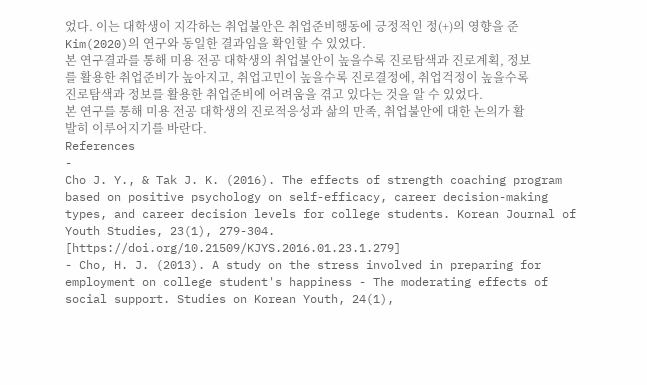었다. 이는 대학생이 지각하는 취업불안은 취업준비행동에 긍정적인 정(+)의 영향을 준 Kim(2020)의 연구와 동일한 결과임을 확인할 수 있었다.
본 연구결과를 통해 미용 전공 대학생의 취업불안이 높을수록 진로탐색과 진로계획, 정보를 활용한 취업준비가 높아지고, 취업고민이 높을수록 진로결정에, 취업걱정이 높을수록 진로탐색과 정보를 활용한 취업준비에 어려움을 겪고 있다는 것을 알 수 있었다.
본 연구를 통해 미용 전공 대학생의 진로적응성과 삶의 만족, 취업불안에 대한 논의가 활발히 이루어지기를 바란다.
References
-
Cho J. Y., & Tak J. K. (2016). The effects of strength coaching program based on positive psychology on self-efficacy, career decision-making types, and career decision levels for college students. Korean Journal of Youth Studies, 23(1), 279-304.
[https://doi.org/10.21509/KJYS.2016.01.23.1.279]
- Cho, H. J. (2013). A study on the stress involved in preparing for employment on college student's happiness - The moderating effects of social support. Studies on Korean Youth, 24(1),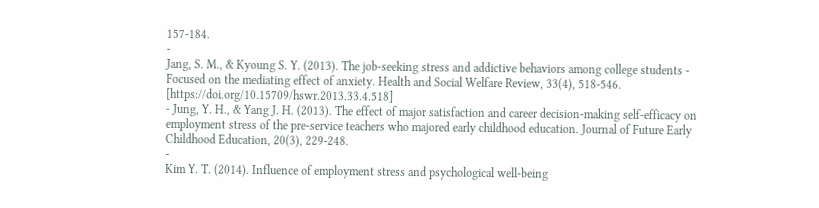157-184.
-
Jang, S. M., & Kyoung S. Y. (2013). The job-seeking stress and addictive behaviors among college students - Focused on the mediating effect of anxiety. Health and Social Welfare Review, 33(4), 518-546.
[https://doi.org/10.15709/hswr.2013.33.4.518]
- Jung, Y. H., & Yang J. H. (2013). The effect of major satisfaction and career decision-making self-efficacy on employment stress of the pre-service teachers who majored early childhood education. Journal of Future Early Childhood Education, 20(3), 229-248.
-
Kim Y. T. (2014). Influence of employment stress and psychological well-being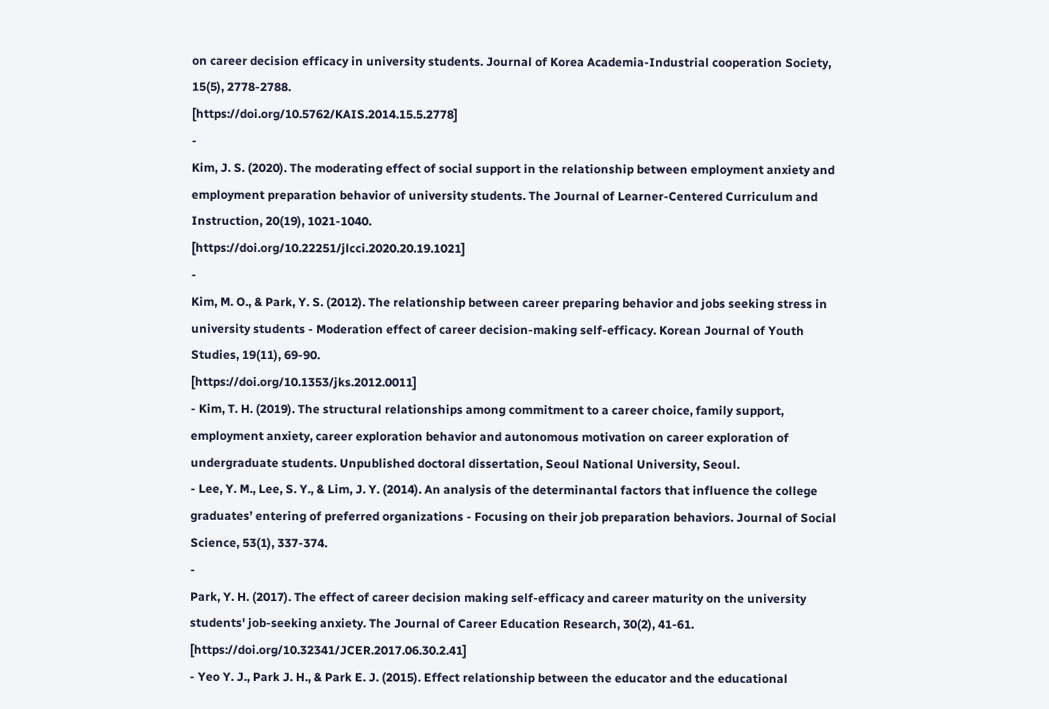on career decision efficacy in university students. Journal of Korea Academia-Industrial cooperation Society, 15(5), 2778-2788.
[https://doi.org/10.5762/KAIS.2014.15.5.2778]
-
Kim, J. S. (2020). The moderating effect of social support in the relationship between employment anxiety and employment preparation behavior of university students. The Journal of Learner-Centered Curriculum and Instruction, 20(19), 1021-1040.
[https://doi.org/10.22251/jlcci.2020.20.19.1021]
-
Kim, M. O., & Park, Y. S. (2012). The relationship between career preparing behavior and jobs seeking stress in university students - Moderation effect of career decision-making self-efficacy. Korean Journal of Youth Studies, 19(11), 69-90.
[https://doi.org/10.1353/jks.2012.0011]
- Kim, T. H. (2019). The structural relationships among commitment to a career choice, family support, employment anxiety, career exploration behavior and autonomous motivation on career exploration of undergraduate students. Unpublished doctoral dissertation, Seoul National University, Seoul.
- Lee, Y. M., Lee, S. Y., & Lim, J. Y. (2014). An analysis of the determinantal factors that influence the college graduates’ entering of preferred organizations - Focusing on their job preparation behaviors. Journal of Social Science, 53(1), 337-374.
-
Park, Y. H. (2017). The effect of career decision making self-efficacy and career maturity on the university students' job-seeking anxiety. The Journal of Career Education Research, 30(2), 41-61.
[https://doi.org/10.32341/JCER.2017.06.30.2.41]
- Yeo Y. J., Park J. H., & Park E. J. (2015). Effect relationship between the educator and the educational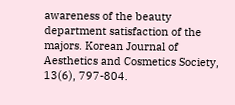awareness of the beauty department satisfaction of the majors. Korean Journal of Aesthetics and Cosmetics Society, 13(6), 797-804.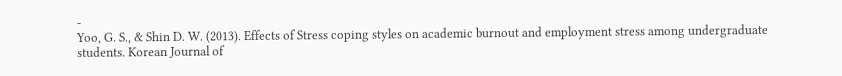-
Yoo, G. S., & Shin D. W. (2013). Effects of Stress coping styles on academic burnout and employment stress among undergraduate students. Korean Journal of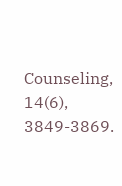Counseling, 14(6), 3849-3869.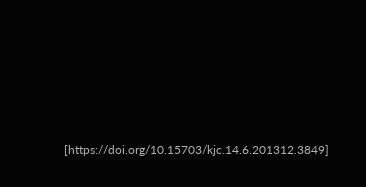[https://doi.org/10.15703/kjc.14.6.201312.3849]